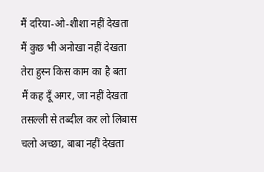मैं दरिया-ओ-शीशा नहीं देखता
मैं कुछ भी अनोखा नहीं देखता
तेरा हुस्न किस काम का है बता
मैं कह दूँ अगर, जा नहीं देखता
तसल्ली से तब्दील कर लो लिबास
चलो अच्छा, बाबा नहीं देखता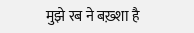मुझे रब ने बख़्शा है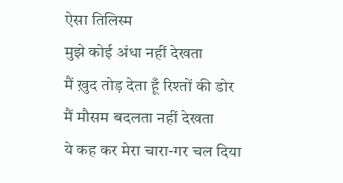ऐसा तिलिस्म
मुझे कोई अंधा नहीं देखता
मैं ख़ुद तोड़ देता हूँ रिश्तों की डोर
मैं मौसम बदलता नहीं देखता
ये कह कर मेरा चारा-गर चल दिया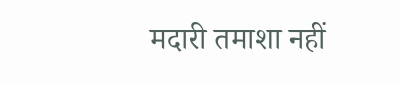मदारी तमाशा नहीं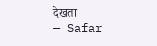देखता
— Safar